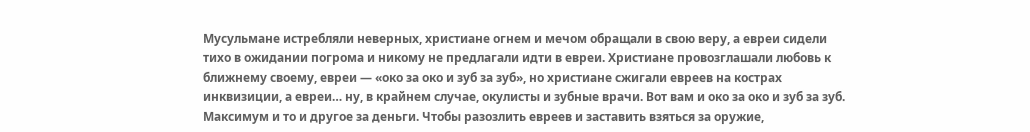Мусульмане истребляли неверных, христиане огнем и мечом обращали в свою веру, а евреи сидели тихо в ожидании погрома и никому не предлагали идти в евреи. Христиане провозглашали любовь к ближнему своему, евреи — «око за око и зуб за зуб», но христиане сжигали евреев на кострах инквизиции, а евреи… ну, в крайнем случае, окулисты и зубные врачи. Вот вам и око за око и зуб за зуб. Максимум и то и другое за деньги. Чтобы разозлить евреев и заставить взяться за оружие,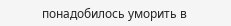понадобилось уморить в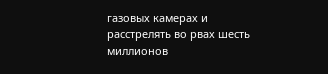газовых камерах и расстрелять во рвах шесть миллионов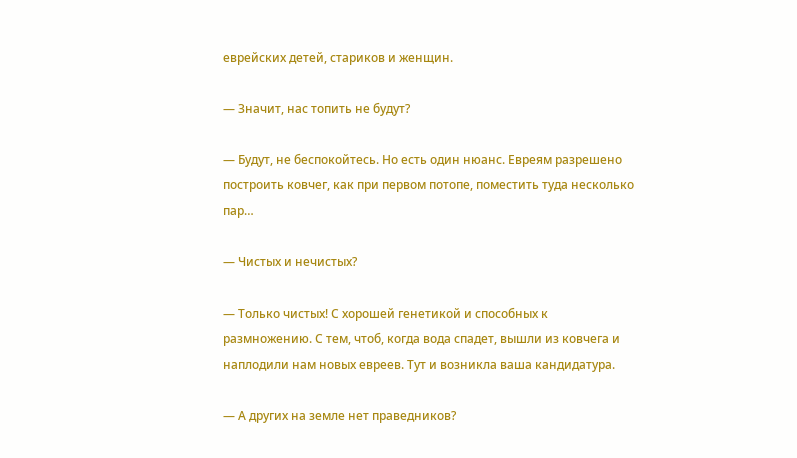еврейских детей, стариков и женщин.

— Значит, нас топить не будут?

— Будут, не беспокойтесь. Но есть один нюанс. Евреям разрешено построить ковчег, как при первом потопе, поместить туда несколько пар…

— Чистых и нечистых?

— Только чистых! С хорошей генетикой и способных к размножению. С тем, чтоб, когда вода спадет, вышли из ковчега и наплодили нам новых евреев. Тут и возникла ваша кандидатура.

— А других на земле нет праведников?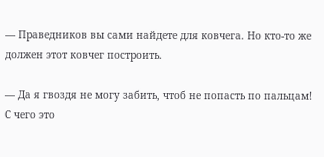— Праведников вы сами найдете для ковчега. Но кто-то же должен этот ковчег построить.

— Да я гвоздя не могу забить, чтоб не попасть по пальцам! С чего это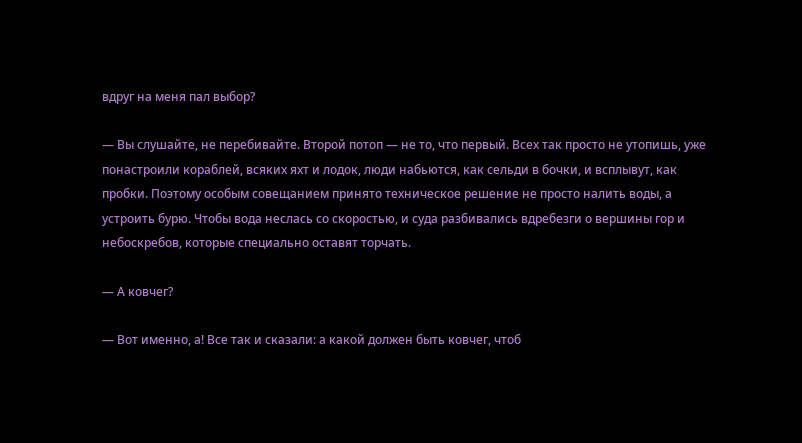вдруг на меня пал выбор?

— Вы слушайте, не перебивайте. Второй потоп — не то, что первый. Всех так просто не утопишь, уже понастроили кораблей, всяких яхт и лодок, люди набьются, как сельди в бочки, и всплывут, как пробки. Поэтому особым совещанием принято техническое решение не просто налить воды, а устроить бурю. Чтобы вода неслась со скоростью, и суда разбивались вдребезги о вершины гор и небоскребов, которые специально оставят торчать.

— А ковчег?

— Вот именно, а! Все так и сказали: а какой должен быть ковчег, чтоб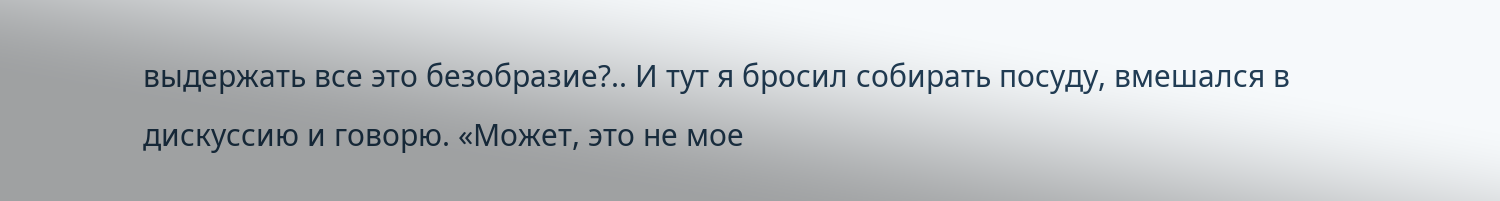выдержать все это безобразие?.. И тут я бросил собирать посуду, вмешался в дискуссию и говорю. «Может, это не мое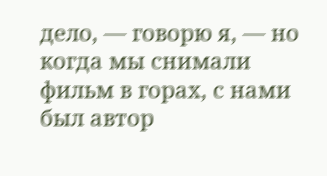дело, — говорю я, — но когда мы снимали фильм в горах, с нами был автор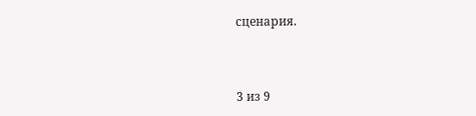сценария.



3 из 9